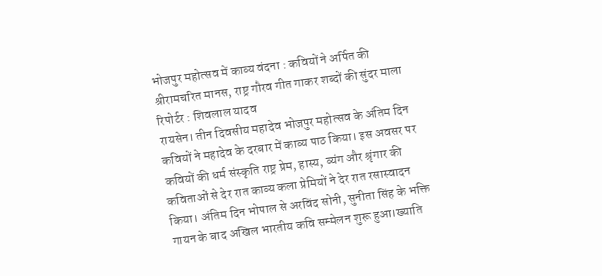भोजपुर महोत्सव में काव्य वंदना : कवियों ने अर्पित की श्रीरामचरित मानस, राष्ट्र गौरव गीत गाकर शब्दों की सुंदर माला
रिपोर्टर : शिवलाल यादव
रायसेन। तीन दिवसीय महादेव भोजपुर महोत्सव के अंतिम दिन कवियों ने महादेव के दरबार में काव्य पाठ किया। इस अवसर पर कवियों की धर्म संस्कृति राष्ट्र प्रेम, हास्य, व्यंग और श्रृंगार की कविताओं से देर रात काव्य कला प्रेमियों ने देर रात रसास्वादन किया। अंतिम दिन भोपाल से अरविंद सोनी, सुनीता सिंह के भक्ति गायन के बाद अखिल भारतीय कवि सम्मेलन शुरू हुआ।ख्याति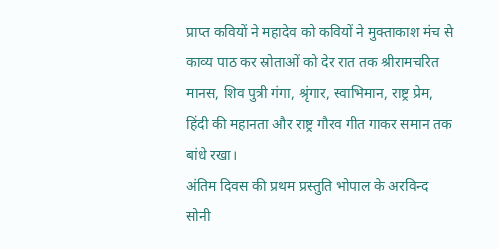प्राप्त कवियों ने महादेव को कवियों ने मुक्ताकाश मंच से काव्य पाठ कर स्रोताओं को देर रात तक श्रीरामचरित मानस, शिव पुत्री गंगा, श्रृंगार, स्वाभिमान, राष्ट्र प्रेम, हिंदी की महानता और राष्ट्र गौरव गीत गाकर समान तक बांधे रखा।
अंतिम दिवस की प्रथम प्रस्तुति भोपाल के अरविन्द सोनी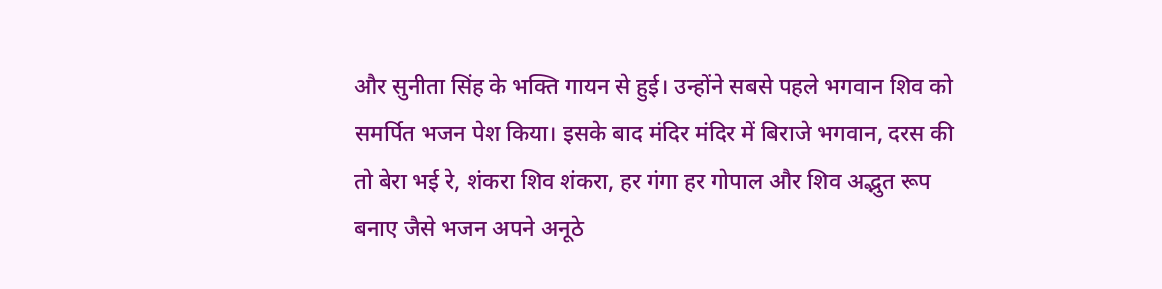और सुनीता सिंह के भक्ति गायन से हुई। उन्होंने सबसे पहले भगवान शिव को समर्पित भजन पेश किया। इसके बाद मंदिर मंदिर में बिराजे भगवान, दरस की तो बेरा भई रे, शंकरा शिव शंकरा, हर गंगा हर गोपाल और शिव अद्भुत रूप बनाए जैसे भजन अपने अनूठे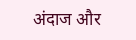अंदाज और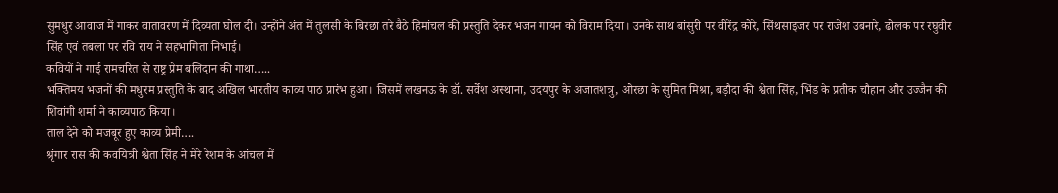सुमधुर आवाज में गाकर वातावरण में दिव्यता घोल दी। उन्होंने अंत में तुलसी के बिरछा तरे बैठे हिमांचल की प्रस्तुति देकर भजन गायन को विराम दिया। उनके साथ बांसुरी पर वीरेंद्र कोरे, सिंथसाइजर पर राजेश उबनारे, ढोलक पर रघुवीर सिंह एवं तबला पर रवि राय ने सहभागिता निभाई।
कवियों ने गाई रामचरित से राष्ट्र प्रेम बलिदान की गाथा…..
भक्तिमय भजनों की मधुरम प्रस्तुति के बाद अखिल भारतीय काव्य पाठ प्रारंभ हुआ। जिसमें लखनऊ के डॉ. सर्वेश अस्थाना, उदयपुर के अजातशत्रु, ओरछा के सुमित मिश्रा, बड़ौदा की श्वेता सिंह, भिंड के प्रतीक चौहान और उज्जैन की शिवांगी शर्मा ने काव्यपाठ किया।
ताल देने को मजबूर हुए काव्य प्रेमी….
श्रृंगार रास की कवयित्री श्वेता सिंह ने मेरे रेशम के आंचल में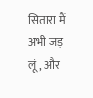सितारा मैं अभी जड़ लूं, और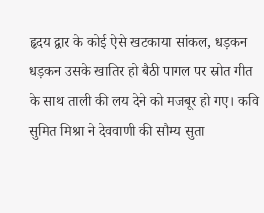हृदय द्वार के कोई ऐसे खटकाया सांकल, धड़कन धड़कन उसके खातिर हो बैठी पागल पर स्रोत गीत के साथ ताली की लय देने को मजबूर हो गए। कवि सुमित मिश्रा ने देववाणी की सौम्य सुता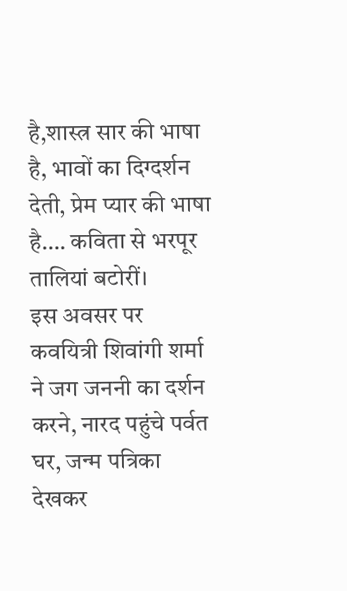है,शास्त्र सार की भाषा है, भावों का दिग्दर्शन देती, प्रेम प्यार की भाषा है…. कविता से भरपूर तालियां बटोरीं।
इस अवसर पर कवयित्री शिवांगी शर्मा ने जग जननी का दर्शन करने, नारद पहुंचे पर्वत घर, जन्म पत्रिका देखकर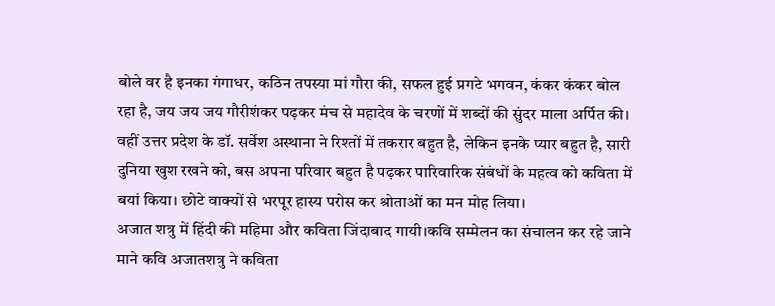बोले वर है इनका गंगाधर, कठिन तपस्या मां गौरा की, सफल हुई प्रगटे भगवन, कंकर कंकर बोल रहा है, जय जय जय गौरीशंकर पढ़कर मंच से महादेव के चरणों में शब्दों की सुंदर माला अर्पित की।
वहीं उत्तर प्रदेश के डॉ. सर्वेश अस्थाना ने रिश्तों में तकरार बहुत है, लेकिन इनके प्यार बहुत है, सारी दुनिया खुश रखने को, बस अपना परिवार बहुत है पढ़कर पारिवारिक संबंधों के महत्व को कविता में बयां किया। छोटे वाक्यों से भरपूर हास्य परोस कर श्रोताओं का मन मोह लिया।
अजात शत्रु में हिंदी की महिमा और कविता जिंदाबाद गायी।कवि सम्मेलन का संचालन कर रहे जाने माने कवि अजातशत्रु ने कविता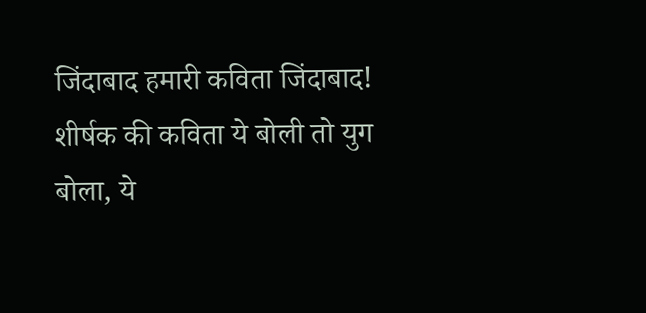जिंदाबाद हमारी कविता जिंदाबाद! शीर्षक की कविता ये बोली तो युग बोला, ये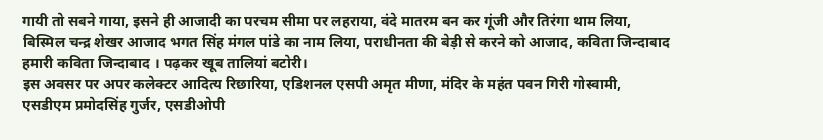गायी तो सबने गाया, इसने ही आजादी का परचम सीमा पर लहराया, वंदे मातरम बन कर गूंजी और तिरंगा थाम लिया, बिस्मिल चन्द्र शेखर आजाद भगत सिंह मंगल पांडे का नाम लिया, पराधीनता की बेड़ी से करने को आजाद, कविता जिन्दाबाद हमारी कविता जिन्दाबाद । पढ़कर खूब तालियां बटोरी।
इस अवसर पर अपर कलेक्टर आदित्य रिछारिया, एडिशनल एसपी अमृत मीणा, मंदिर के महंत पवन गिरी गोस्वामी, एसडीएम प्रमोदसिंह गुर्जर, एसडीओपी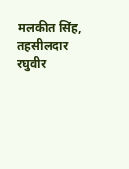मलकीत सिंह, तहसीलदार रघुवीर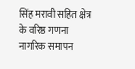सिंह मरावी सहित क्षेत्र के वरिष्ठ गणना नागरिक समापन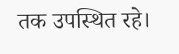तक उपस्थित रहे।